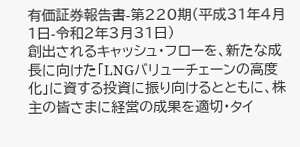有価証券報告書-第220期(平成31年4月1日-令和2年3月31日)
創出されるキャッシュ・フローを、新たな成長に向けた「LNGバリューチェーンの高度化」に資する投資に振り向けるとともに、株主の皆さまに経営の成果を適切・タイ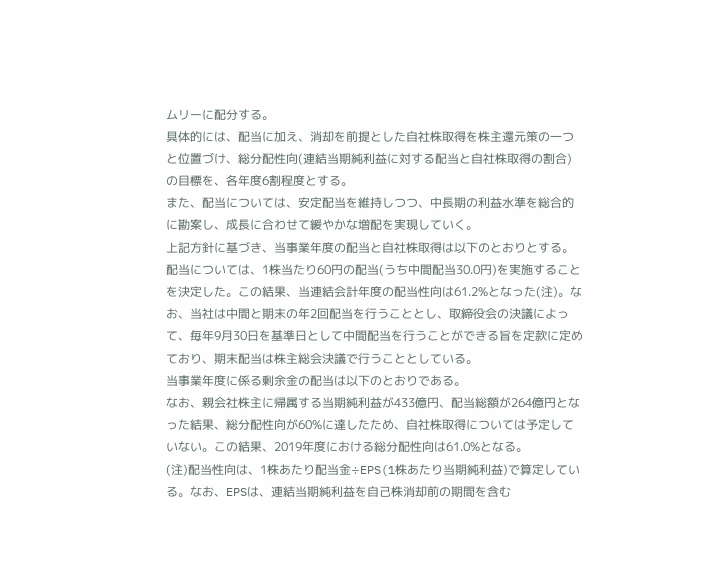ムリーに配分する。
具体的には、配当に加え、消却を前提とした自社株取得を株主還元策の一つと位置づけ、総分配性向(連結当期純利益に対する配当と自社株取得の割合)の目標を、各年度6割程度とする。
また、配当については、安定配当を維持しつつ、中長期の利益水準を総合的に勘案し、成長に合わせて緩やかな増配を実現していく。
上記方針に基づき、当事業年度の配当と自社株取得は以下のとおりとする。
配当については、1株当たり60円の配当(うち中間配当30.0円)を実施することを決定した。この結果、当連結会計年度の配当性向は61.2%となった(注)。なお、当社は中間と期末の年2回配当を行うこととし、取締役会の決議によって、毎年9月30日を基準日として中間配当を行うことができる旨を定款に定めており、期末配当は株主総会決議で行うこととしている。
当事業年度に係る剰余金の配当は以下のとおりである。
なお、親会社株主に帰属する当期純利益が433億円、配当総額が264億円となった結果、総分配性向が60%に達したため、自社株取得については予定していない。この結果、2019年度における総分配性向は61.0%となる。
(注)配当性向は、1株あたり配当金÷EPS(1株あたり当期純利益)で算定している。なお、EPSは、連結当期純利益を自己株消却前の期間を含む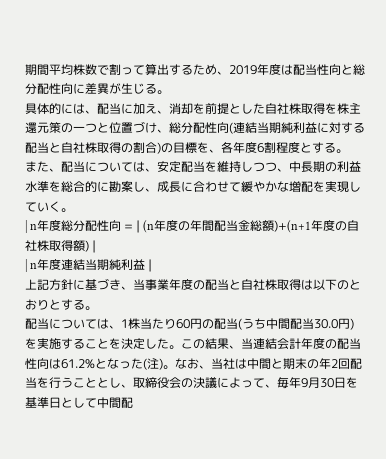期間平均株数で割って算出するため、2019年度は配当性向と総分配性向に差異が生じる。
具体的には、配当に加え、消却を前提とした自社株取得を株主還元策の一つと位置づけ、総分配性向(連結当期純利益に対する配当と自社株取得の割合)の目標を、各年度6割程度とする。
また、配当については、安定配当を維持しつつ、中長期の利益水準を総合的に勘案し、成長に合わせて緩やかな増配を実現していく。
| n年度総分配性向 = | (n年度の年間配当金総額)+(n+1年度の自社株取得額) |
| n年度連結当期純利益 |
上記方針に基づき、当事業年度の配当と自社株取得は以下のとおりとする。
配当については、1株当たり60円の配当(うち中間配当30.0円)を実施することを決定した。この結果、当連結会計年度の配当性向は61.2%となった(注)。なお、当社は中間と期末の年2回配当を行うこととし、取締役会の決議によって、毎年9月30日を基準日として中間配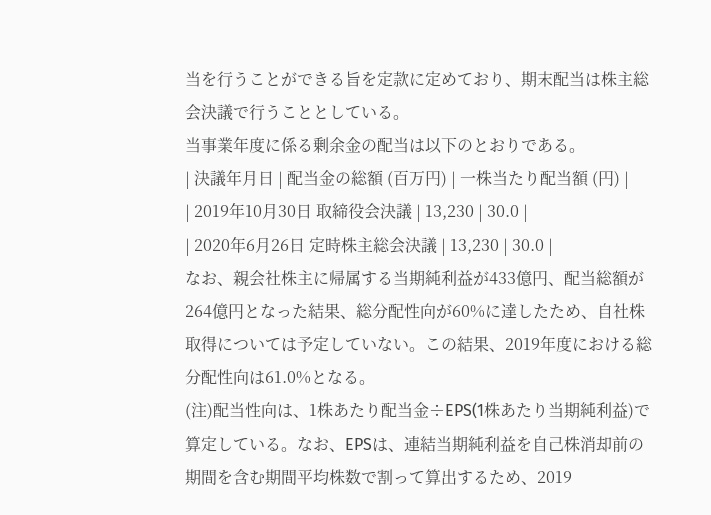当を行うことができる旨を定款に定めており、期末配当は株主総会決議で行うこととしている。
当事業年度に係る剰余金の配当は以下のとおりである。
| 決議年月日 | 配当金の総額 (百万円) | 一株当たり配当額 (円) |
| 2019年10月30日 取締役会決議 | 13,230 | 30.0 |
| 2020年6月26日 定時株主総会決議 | 13,230 | 30.0 |
なお、親会社株主に帰属する当期純利益が433億円、配当総額が264億円となった結果、総分配性向が60%に達したため、自社株取得については予定していない。この結果、2019年度における総分配性向は61.0%となる。
(注)配当性向は、1株あたり配当金÷EPS(1株あたり当期純利益)で算定している。なお、EPSは、連結当期純利益を自己株消却前の期間を含む期間平均株数で割って算出するため、2019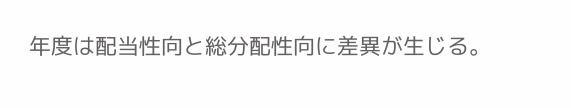年度は配当性向と総分配性向に差異が生じる。